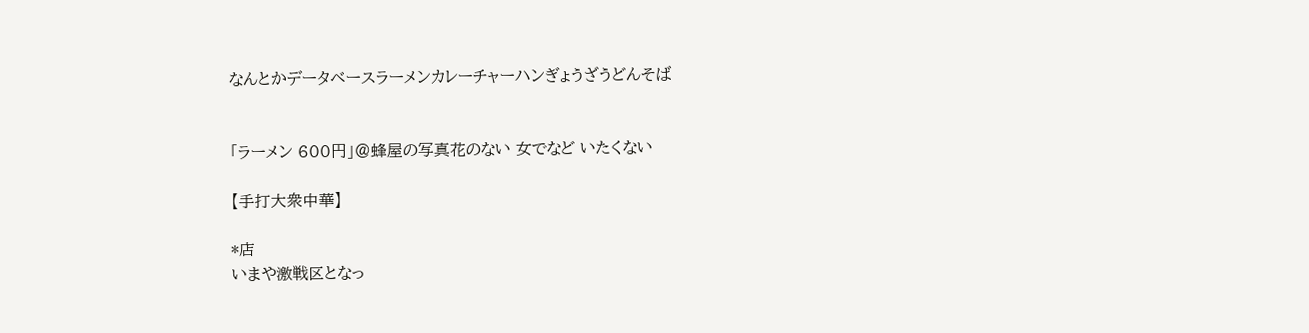なんとかデータベースラーメンカレーチャーハンぎょうざうどんそば


「ラーメン 600円」@蜂屋の写真花のない 女でなど いたくない

【手打大衆中華】

*店
いまや激戦区となっ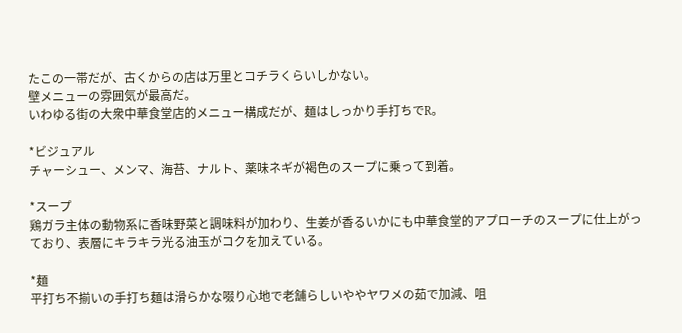たこの一帯だが、古くからの店は万里とコチラくらいしかない。
壁メニューの雰囲気が最高だ。
いわゆる街の大衆中華食堂店的メニュー構成だが、麺はしっかり手打ちでR。

*ビジュアル
チャーシュー、メンマ、海苔、ナルト、薬味ネギが褐色のスープに乗って到着。

*スープ
鶏ガラ主体の動物系に香味野菜と調味料が加わり、生姜が香るいかにも中華食堂的アプローチのスープに仕上がっており、表層にキラキラ光る油玉がコクを加えている。

*麺
平打ち不揃いの手打ち麺は滑らかな啜り心地で老舗らしいややヤワメの茹で加減、咀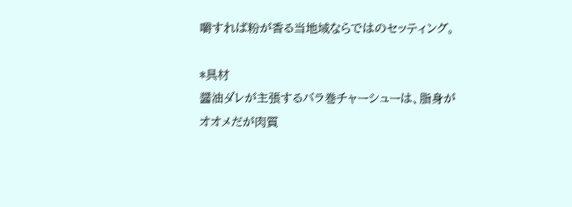嚼すれば粉が香る当地域ならではのセッティング。

*具材
醤油ダレが主張するバラ巻チャーシューは、脂身がオオメだが肉質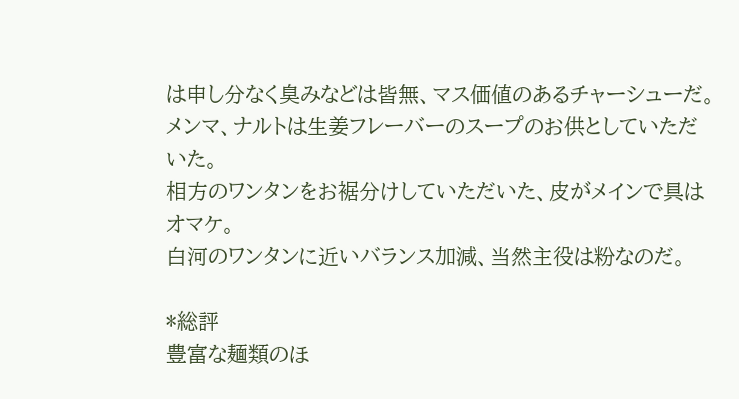は申し分なく臭みなどは皆無、マス価値のあるチャーシューだ。
メンマ、ナルトは生姜フレーバーのスープのお供としていただいた。
相方のワンタンをお裾分けしていただいた、皮がメインで具はオマケ。
白河のワンタンに近いバランス加減、当然主役は粉なのだ。

*総評
豊富な麺類のほ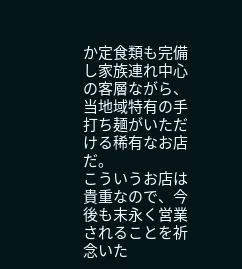か定食類も完備し家族連れ中心の客層ながら、当地域特有の手打ち麺がいただける稀有なお店だ。
こういうお店は貴重なので、今後も末永く営業されることを祈念いた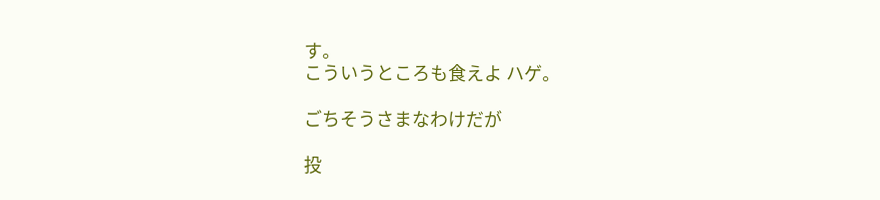す。
こういうところも食えよ ハゲ。

ごちそうさまなわけだが

投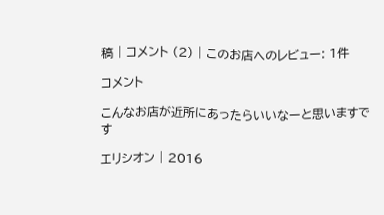稿 | コメント (2) | このお店へのレビュー: 1件

コメント

こんなお店が近所にあったらいいなーと思いますです

エリシオン | 2016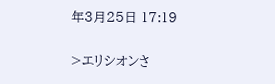年3月25日 17:19

>エリシオンさ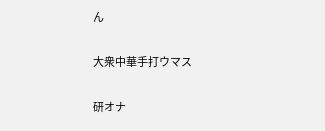ん

大衆中華手打ウマス

研オナ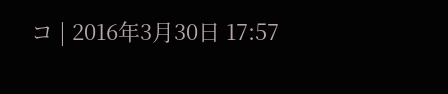コ | 2016年3月30日 17:57